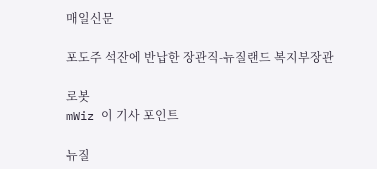매일신문

포도주 석잔에 반납한 장관직-뉴질랜드 복지부장관

로봇
mWiz 이 기사 포인트

뉴질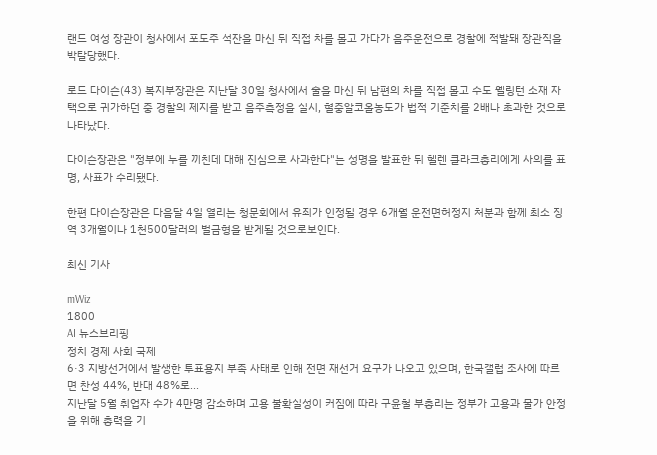랜드 여성 장관이 청사에서 포도주 석잔을 마신 뒤 직접 차를 몰고 가다가 음주운전으로 경찰에 적발돼 장관직을 박탈당했다.

로드 다이슨(43) 복지부장관은 지난달 30일 청사에서 술을 마신 뒤 남편의 차를 직접 몰고 수도 웰링턴 소재 자택으로 귀가하던 중 경찰의 제지를 받고 음주측정을 실시, 혈중알코올농도가 법적 기준치를 2배나 초과한 것으로 나타났다.

다이슨장관은 "정부에 누를 끼친데 대해 진심으로 사과한다"는 성명을 발표한 뒤 헬렌 클라크총리에게 사의를 표명, 사표가 수리됐다.

한편 다이슨장관은 다음달 4일 열리는 청문회에서 유죄가 인정될 경우 6개월 운전면허정지 처분과 함께 최소 징역 3개월이나 1천500달러의 벌금형을 받게될 것으로보인다.

최신 기사

mWiz
1800
AI 뉴스브리핑
정치 경제 사회 국제
6·3 지방선거에서 발생한 투표용지 부족 사태로 인해 전면 재선거 요구가 나오고 있으며, 한국갤럽 조사에 따르면 찬성 44%, 반대 48%로...
지난달 5월 취업자 수가 4만명 감소하며 고용 불확실성이 커짐에 따라 구윤철 부총리는 정부가 고용과 물가 안정을 위해 총력을 기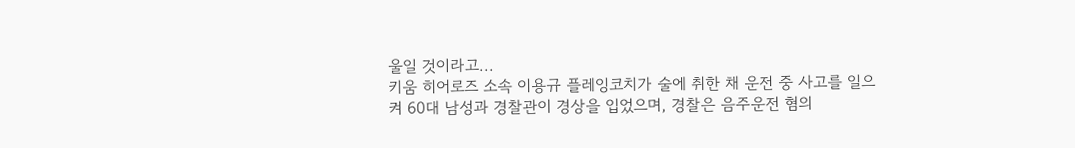울일 것이라고...
키움 히어로즈 소속 이용규 플레잉코치가 술에 취한 채 운전 중 사고를 일으켜 60대 남성과 경찰관이 경상을 입었으며, 경찰은 음주운전 혐의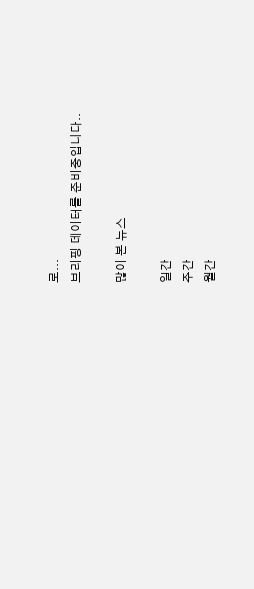로...
브리핑 데이터를 준비중입니다..

많이 본 뉴스

일간
주간
월간